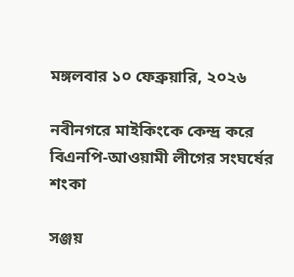মঙ্গলবার ১০ ফেব্রুয়ারি, ২০২৬

নবীনগরে মাইকিংকে কেন্দ্র করে বিএনপি-আওয়ামী লীগের সংঘর্ষের শংকা

সঞ্জয়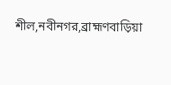শীল,নবীনগর,ব্রাহ্মণবাড়িয়া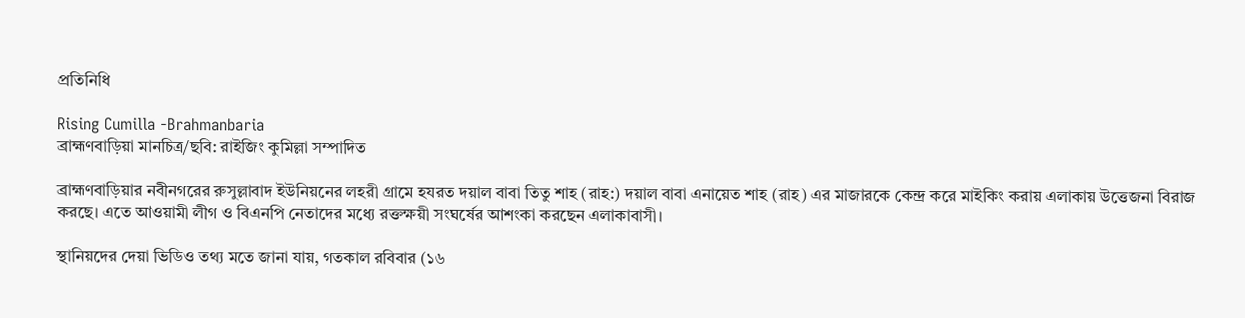প্রতিনিধি

Rising Cumilla -Brahmanbaria
ব্রাহ্মণবাড়িয়া মানচিত্র/ছবি: রাইজিং কুমিল্লা সম্পাদিত

ব্রাহ্মণবাড়িয়ার নবীনগরের রুসুল্লাবাদ ইউনিয়নের লহরী গ্রামে হযরত দয়াল বাবা তিতু শাহ (রাহ:) দয়াল বাবা এনায়েত শাহ (রাহ) এর মাজারকে কেন্দ্র করে মাইকিং করায় এলাকায় উত্তেজনা বিরাজ করছে। এতে আওয়ামী লীগ ও বিএনপি নেতাদের মধ্যে রক্তক্ষয়ী সংঘর্ষের আশংকা করছেন এলাকাবাসী।

স্থানিয়দের দেয়া ভিডিও তথ্য মতে জানা যায়, গতকাল রবিবার (১৬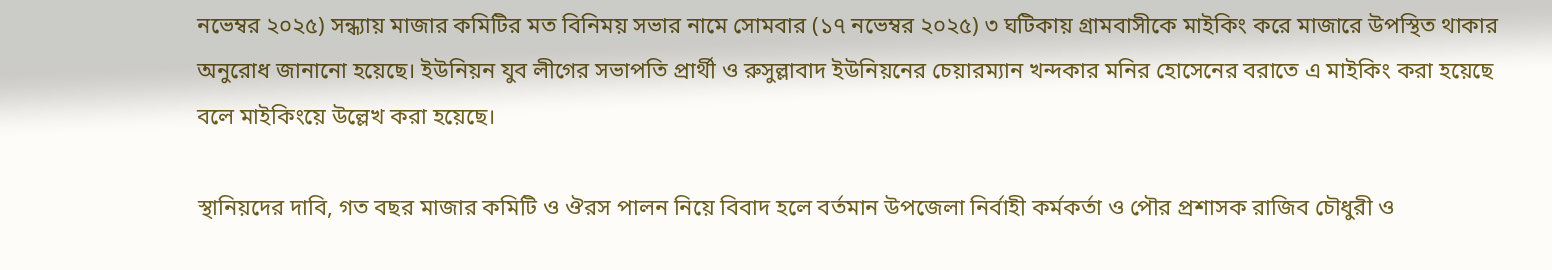নভেম্বর ২০২৫) সন্ধ্যায় মাজার কমিটির মত বিনিময় সভার নামে সোমবার (১৭ নভেম্বর ২০২৫) ৩ ঘটিকায় গ্রামবাসীকে মাইকিং করে মাজারে উপস্থিত থাকার অনুরোধ জানানো হয়েছে। ইউনিয়ন যুব লীগের সভাপতি প্রার্থী ও রুসুল্লাবাদ ইউনিয়নের চেয়ারম্যান খন্দকার মনির হোসেনের বরাতে এ মাইকিং করা হয়েছে বলে মাইকিংয়ে উল্লেখ করা হয়েছে।

স্থানিয়দের দাবি, গত বছর মাজার কমিটি ও ঔরস পালন নিয়ে বিবাদ হলে বর্তমান উপজেলা নির্বাহী কর্মকর্তা ও পৌর প্রশাসক রাজিব চৌধুরী ও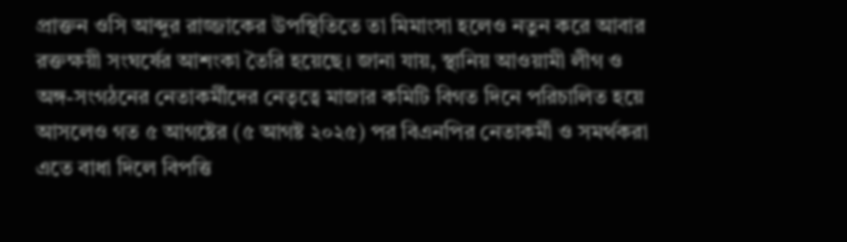প্রাক্তন ওসি আব্দুর রাজ্জাকের উপস্থিতিতে তা মিমাংসা হলেও নতুন করে আবার রক্তক্ষয়ী সংঘর্ষের আশংকা তৈরি হয়েছে। জানা যায়, স্থানিয় আওয়ামী লীগ ও অঙ্গ-সংগঠনের নেতাকর্মীদের নেতৃত্বে মাজার কমিটি বিগত দিনে পরিচালিত হয়ে আসলেও গত ৫ আগষ্টের (৫ আগষ্ট ২০২৫) পর বিএনপির নেতাকর্মী ও সমর্থকরা এতে বাধা দিলে বিপত্তি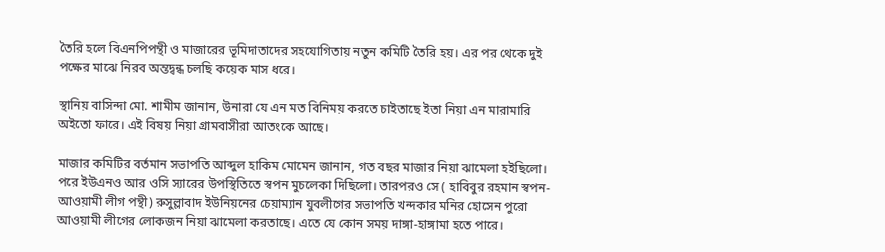তৈরি হলে বিএনপিপন্থী ও মাজারের ভূমিদাতাদের সহযোগিতায় নতুন কমিটি তৈরি হয়। এর পর থেকে দুই পক্ষের মাঝে নিরব অন্তদ্বন্ধ চলছি কয়েক মাস ধরে।

স্থানিয় বাসিন্দা মো. শামীম জানান, উনারা যে এন মত বিনিময় করতে চাইতাছে ইতা নিয়া এন মারামারি অইতো ফারে। এই বিষয় নিয়া গ্রামবাসীরা আতংকে আছে।

মাজার কমিটির বর্তমান সভাপতি আব্দুল হাকিম মোমেন জানান, গত বছর মাজার নিয়া ঝামেলা হইছিলো। পরে ইউএনও আর ওসি স্যারের উপস্থিতিতে স্বপন মুচলেকা দিছিলো। তারপরও সে ( হাবিবুর রহমান স্বপন- আওয়ামী লীগ পন্থী) রুসুল্লাবাদ ইউনিয়নের চেয়াম্যান যুবলীগের সভাপতি খন্দকার মনির হোসেন পুরো আওয়ামী লীগের লোকজন নিয়া ঝামেলা করতাছে। এতে যে কোন সময় দাঙ্গা-হাঙ্গামা হতে পারে।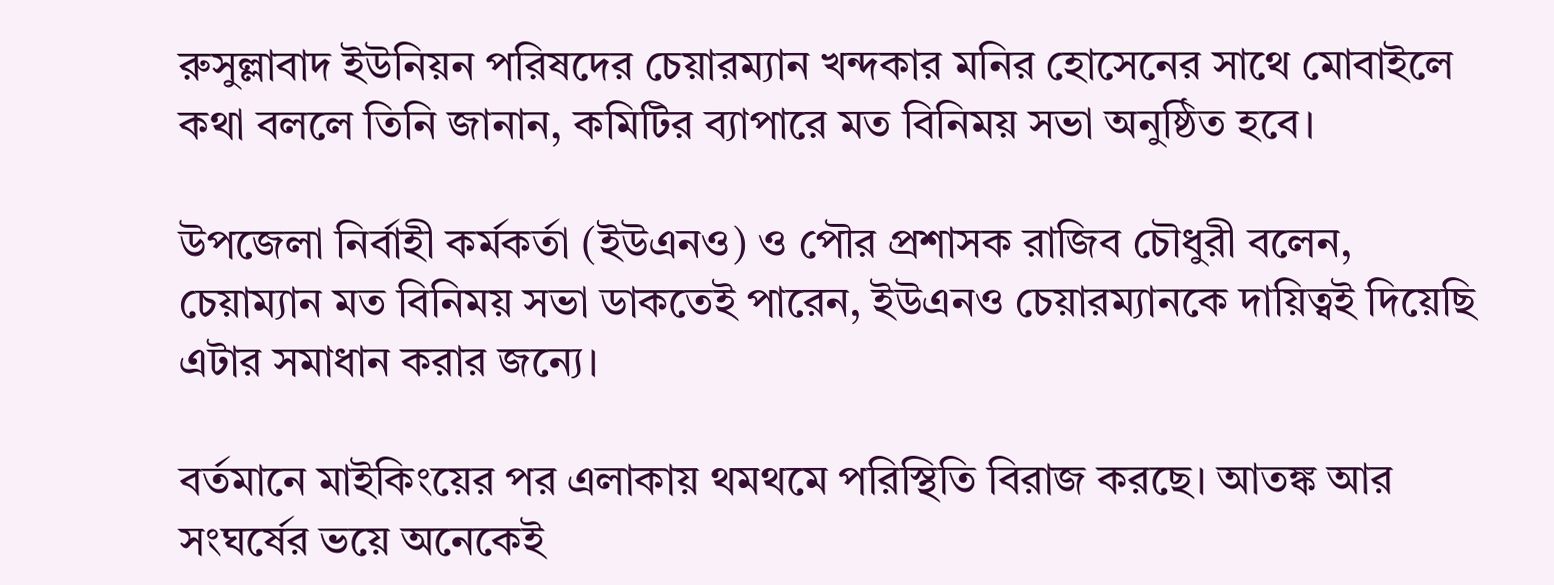রুসুল্লাবাদ ইউনিয়ন পরিষদের চেয়ারম্যান খন্দকার মনির হোসেনের সাথে মোবাইলে কথা বললে তিনি জানান, কমিটির ব্যাপারে মত বিনিময় সভা অনুষ্ঠিত হবে।

উপজেলা নির্বাহী কর্মকর্তা (ইউএনও) ও পৌর প্রশাসক রাজিব চৌধুরী বলেন, চেয়াম্যান মত বিনিময় সভা ডাকতেই পারেন, ইউএনও চেয়ারম্যানকে দায়িত্বই দিয়েছি এটার সমাধান করার জন্যে।

বর্তমানে মাইকিংয়ের পর এলাকায় থমথমে পরিস্থিতি বিরাজ করছে। আতঙ্ক আর সংঘর্ষের ভয়ে অনেকেই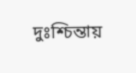দুঃশ্চিন্তায়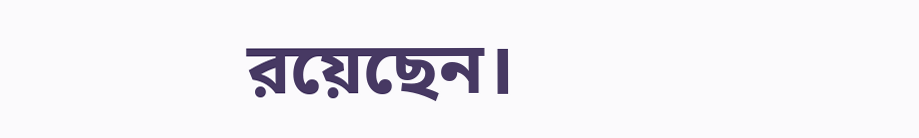রয়েছেন।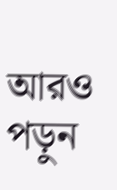আরও পড়ুন